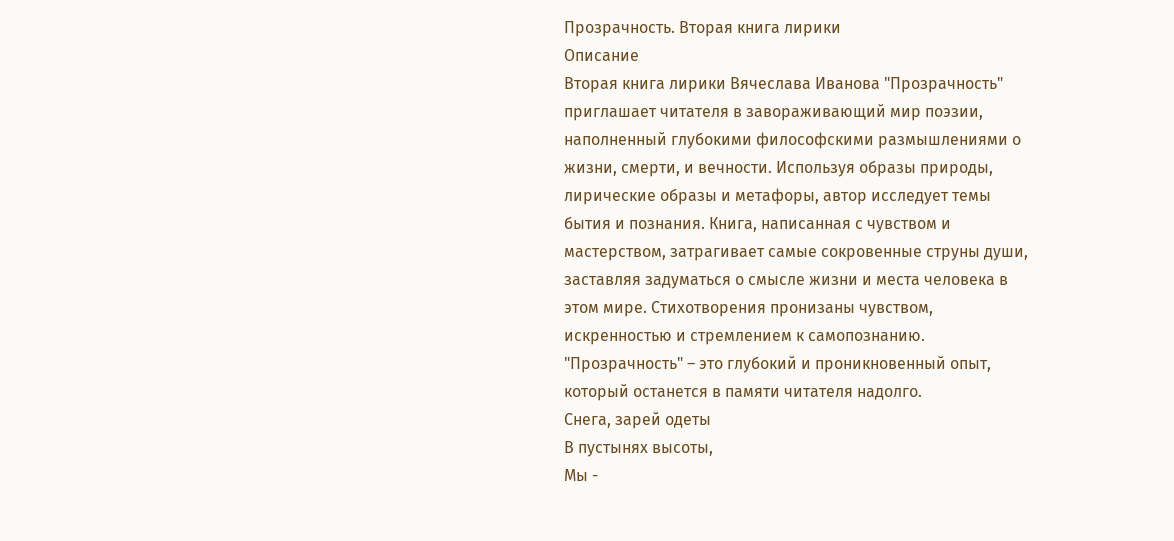Прозрачность. Вторая книга лирики
Описание
Вторая книга лирики Вячеслава Иванова "Прозрачность" приглашает читателя в завораживающий мир поэзии, наполненный глубокими философскими размышлениями о жизни, смерти, и вечности. Используя образы природы, лирические образы и метафоры, автор исследует темы бытия и познания. Книга, написанная с чувством и мастерством, затрагивает самые сокровенные струны души, заставляя задуматься о смысле жизни и места человека в этом мире. Стихотворения пронизаны чувством, искренностью и стремлением к самопознанию. "Прозрачность" – это глубокий и проникновенный опыт, который останется в памяти читателя надолго.
Снега, зарей одеты
В пустынях высоты,
Мы -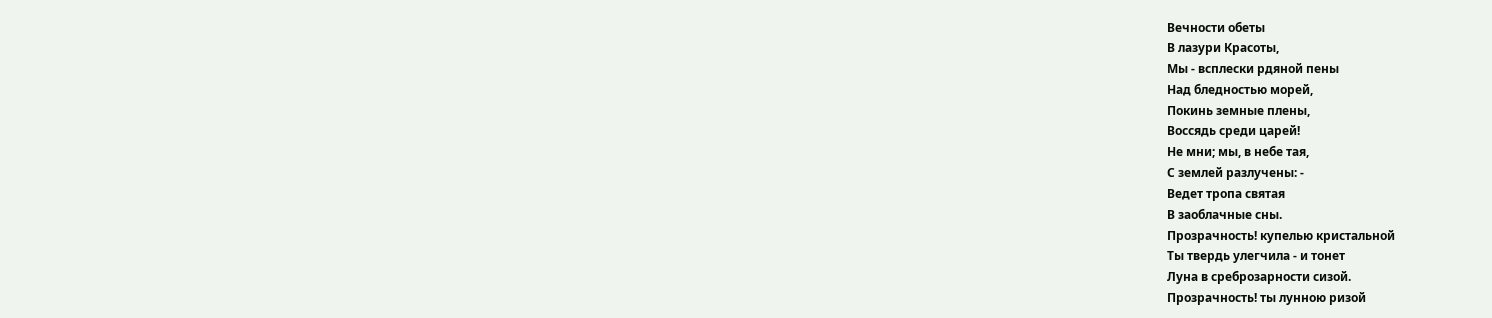Вечности обеты
В лазури Красоты,
Мы - всплески рдяной пены
Над бледностью морей,
Покинь земные плены,
Воссядь среди царей!
Не мни; мы, в небе тая,
С землей разлучены: -
Ведет тропа святая
В заоблачные сны.
Прозрачность! купелью кристальной
Ты твердь улегчила - и тонет
Луна в среброзарности сизой.
Прозрачность! ты лунною ризой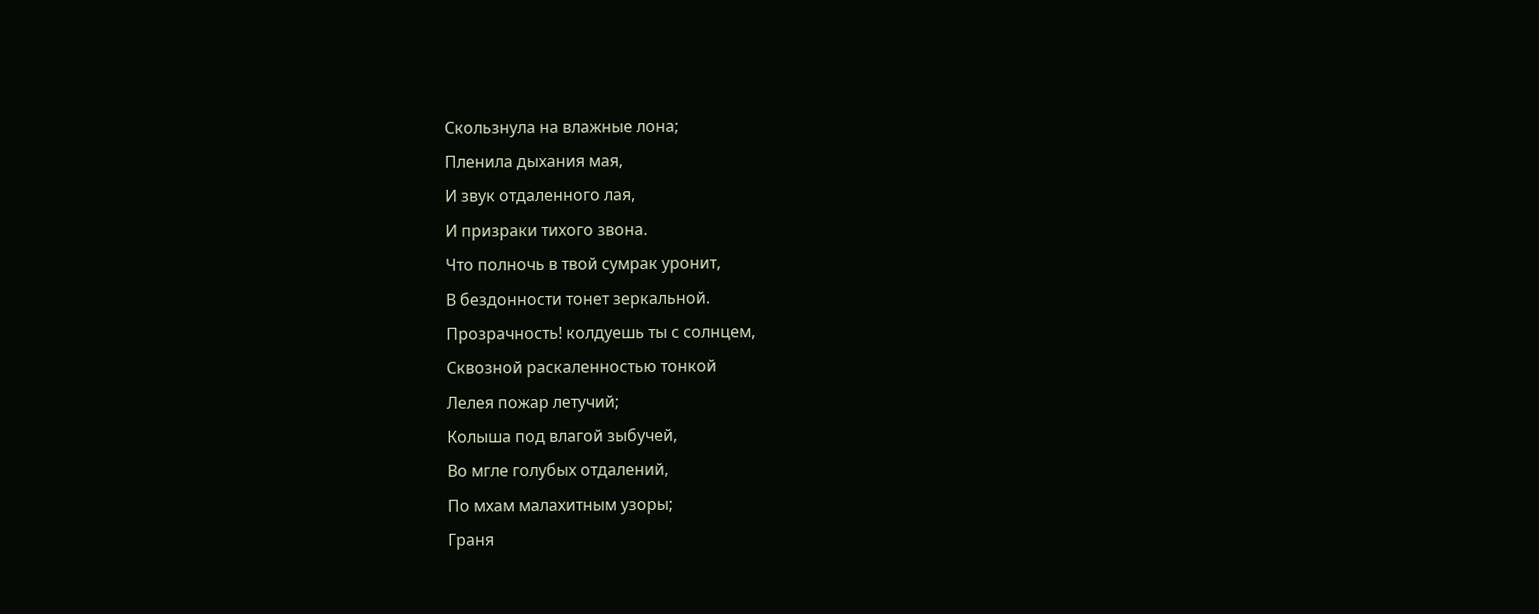Скользнула на влажные лона;
Пленила дыхания мая,
И звук отдаленного лая,
И призраки тихого звона.
Что полночь в твой сумрак уронит,
В бездонности тонет зеркальной.
Прозрачность! колдуешь ты с солнцем,
Сквозной раскаленностью тонкой
Лелея пожар летучий;
Колыша под влагой зыбучей,
Во мгле голубых отдалений,
По мхам малахитным узоры;
Граня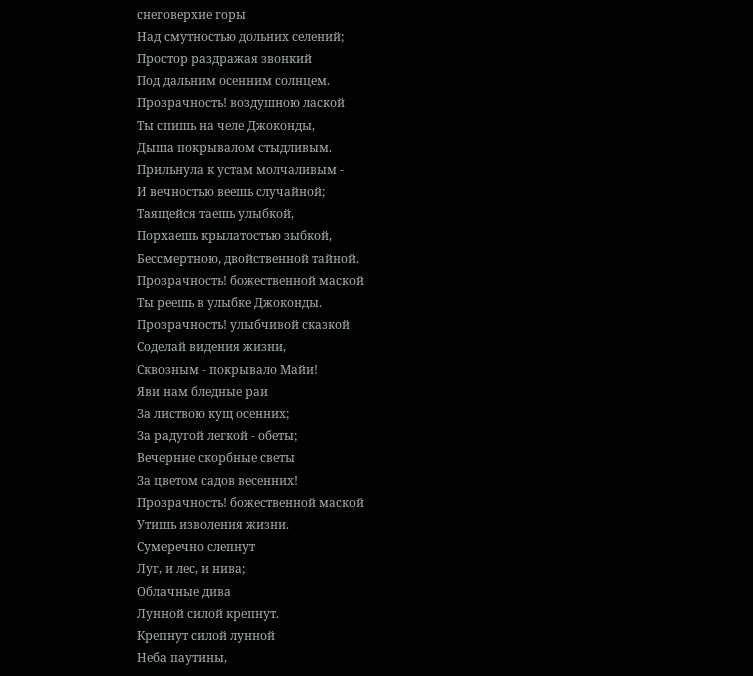снеговерхие горы
Над смутностью дольних селений;
Простор раздражая звонкий
Под дальним осенним солнцем.
Прозрачность! воздушною лаской
Ты спишь на челе Джоконды,
Дыша покрывалом стыдливым.
Прильнула к устам молчаливым -
И вечностью веешь случайной;
Таящейся таешь улыбкой,
Порхаешь крылатостью зыбкой,
Бессмертною, двойственной тайной.
Прозрачность! божественной маской
Ты реешь в улыбке Джоконды.
Прозрачность! улыбчивой сказкой
Соделай видения жизни,
Сквозным - покрывало Майи!
Яви нам бледные раи
За листвою кущ осенних;
За радугой легкой - обеты;
Вечерние скорбные светы
За цветом садов весенних!
Прозрачность! божественной маской
Утишь изволения жизни.
Сумеречно слепнут
Луг, и лес, и нива;
Облачные дива
Лунной силой крепнут.
Крепнут силой лунной
Неба паутины,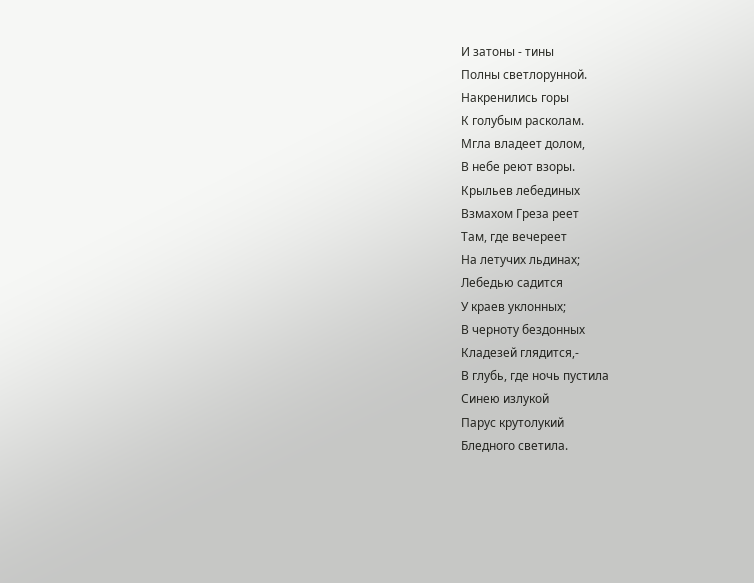И затоны - тины
Полны светлорунной.
Накренились горы
К голубым расколам.
Мгла владеет долом,
В небе реют взоры.
Крыльев лебединых
Взмахом Греза реет
Там, где вечереет
На летучих льдинах;
Лебедью садится
У краев уклонных;
В черноту бездонных
Кладезей глядится,-
В глубь, где ночь пустила
Синею излукой
Парус крутолукий
Бледного светила.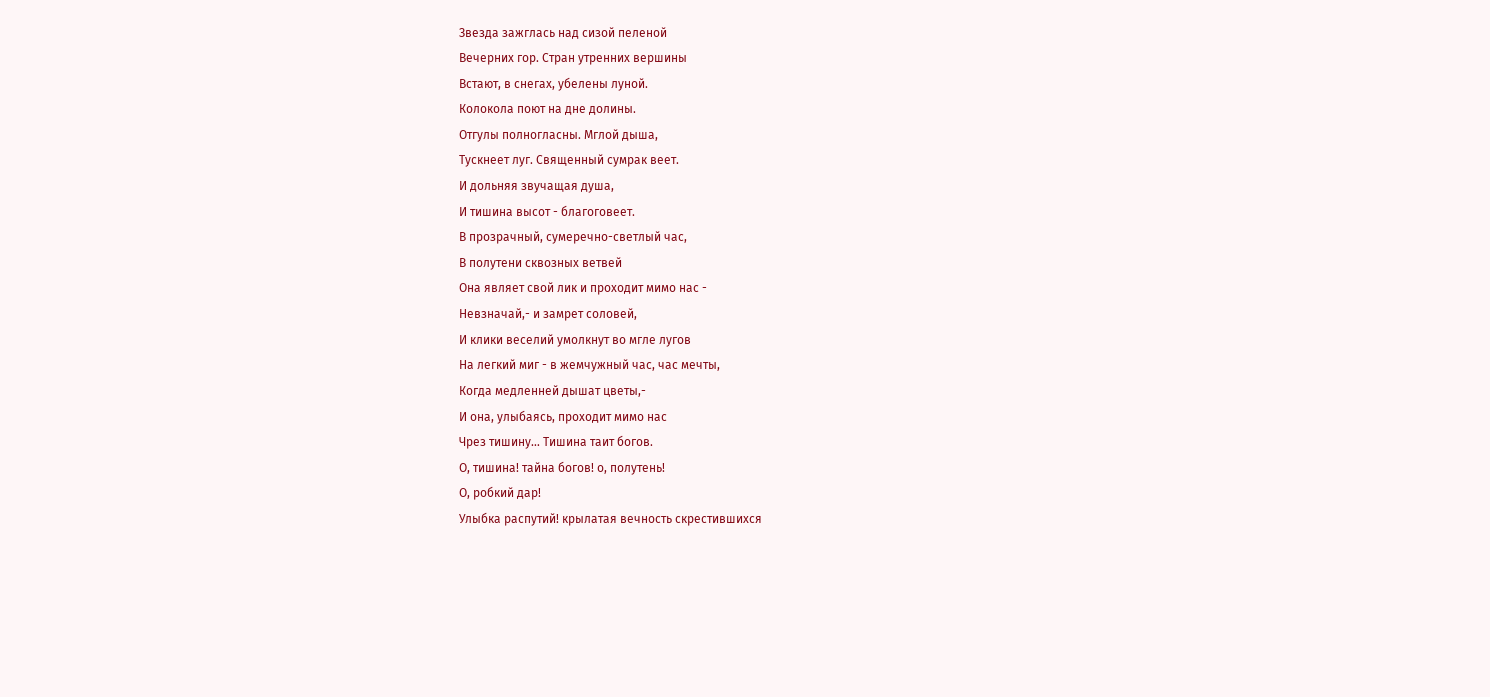Звезда зажглась над сизой пеленой
Вечерних гор. Стран утренних вершины
Встают, в снегах, убелены луной.
Колокола поют на дне долины.
Отгулы полногласны. Мглой дыша,
Тускнеет луг. Священный сумрак веет.
И дольняя звучащая душа,
И тишина высот - благоговеет.
В прозрачный, сумеречно-светлый час,
В полутени сквозных ветвей
Она являет свой лик и проходит мимо нас -
Невзначай,- и замрет соловей,
И клики веселий умолкнут во мгле лугов
На легкий миг - в жемчужный час, час мечты,
Когда медленней дышат цветы,-
И она, улыбаясь, проходит мимо нас
Чрез тишину… Тишина таит богов.
О, тишина! тайна богов! о, полутень!
О, робкий дар!
Улыбка распутий! крылатая вечность скрестившихся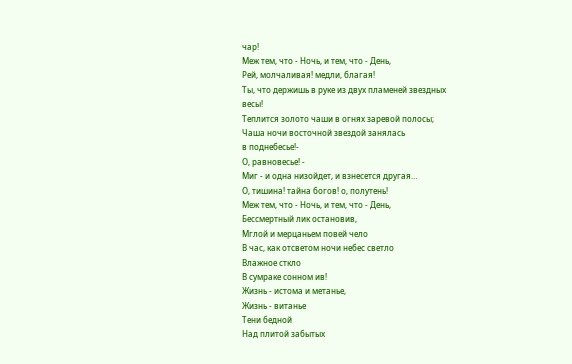чар!
Меж тем, что - Ночь, и тем, что - День,
Рей, молчаливая! медли, благая!
Ты, что держишь в руке из двух пламеней звездных
весы!
Теплится золото чаши в огнях заревой полосы;
Чаша ночи восточной звездой занялась
в поднебесье!-
О, равновесье! -
Миг - и одна низойдет, и взнесется другая…
О, тишина! тайна богов! о, полутень!
Меж тем, что - Ночь, и тем, что - День,
Бессмертный лик остановив,
Мглой и мерцаньем повей чело
В час, как отсветом ночи небес светло
Влажное сткло
В сумраке сонном ив!
Жизнь - истома и метанье,
Жизнь - витанье
Тени бедной
Над плитой забытых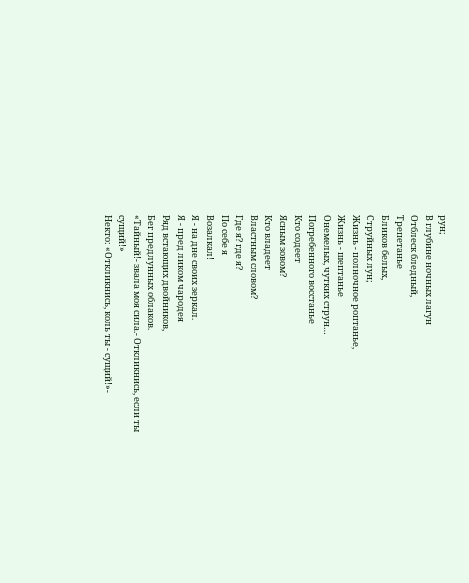рун;
В глубине ночных лагун
Отблеск бледный,
Трепетанье
Бликов белых,
Струйных лун;
Жизнь - полночное роптанье,
Жизнь - шептанье
Онемелых, чутких струн…
Погребенного восстанье
Кто содеет
Ясным зовом?
Кто владеет
Властным словом?
Где я? где я?
По себе я
Возалкал!
Я - на дне своих зеркал.
Я - пред ликом чародея
Ряд встающих двойников,
Бег предлунных облаков.
«Тайный!- звала моя сила.- Откликнись, если ты
сущий!»
Некто: «Откликнись, коль ты - сущий!»-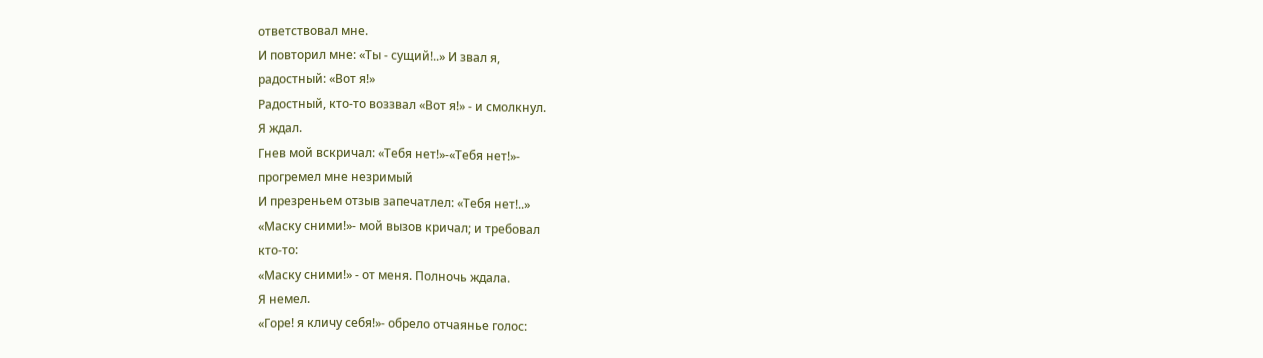ответствовал мне.
И повторил мне: «Ты - сущий!..» И звал я,
радостный: «Вот я!»
Радостный, кто-то воззвал «Вот я!» - и смолкнул.
Я ждал.
Гнев мой вскричал: «Тебя нет!»-«Тебя нет!»-
прогремел мне незримый
И презреньем отзыв запечатлел: «Тебя нет!..»
«Маску сними!»- мой вызов кричал; и требовал
кто-то:
«Маску сними!» - от меня. Полночь ждала.
Я немел.
«Горе! я кличу себя!»- обрело отчаянье голос: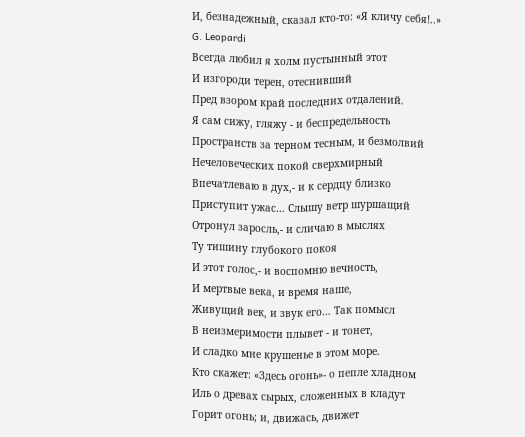И, безнадежный, сказал кто-то: «Я кличу себя!..»
G. Leopardi
Всегда любил я холм пустынный этот
И изгороди терен, отеснивший
Пред взором край последних отдалений.
Я сам сижу, гляжу - и беспредельность
Пространств за терном тесным, и безмолвий
Нечеловеческих покой сверхмирный
Впечатлеваю в дух,- и к сердцу близко
Приступит ужас… Слышу ветр шуршащий
Отронул заросль,- и сличаю в мыслях
Ту тишину глубокого покоя
И этот голос,- и воспомню вечность,
И мертвые века, и время наше,
Живущий век, и звук его… Так помысл
В неизмеримости плывет - и тонет,
И сладко мне крушенье в этом море.
Кто скажет: «Здесь огонь»- о пепле хладном
Иль о древах сырых, сложенных в кладут
Горит огонь; и, движась, движет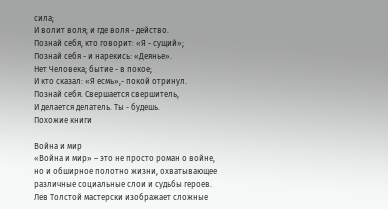сила;
И волит воля; и где воля - действо.
Познай себя, кто говорит: «Я - сущий»;
Познай себя - и нарекись: «Деянье».
Нет Человека; бытие - в покое;
И кто сказал: «Я есмь»,- покой отринул.
Познай себя. Свершается свершитель,
И делается делатель. Ты - будешь.
Похожие книги

Война и мир
«Война и мир» – это не просто роман о войне, но и обширное полотно жизни, охватывающее различные социальные слои и судьбы героев. Лев Толстой мастерски изображает сложные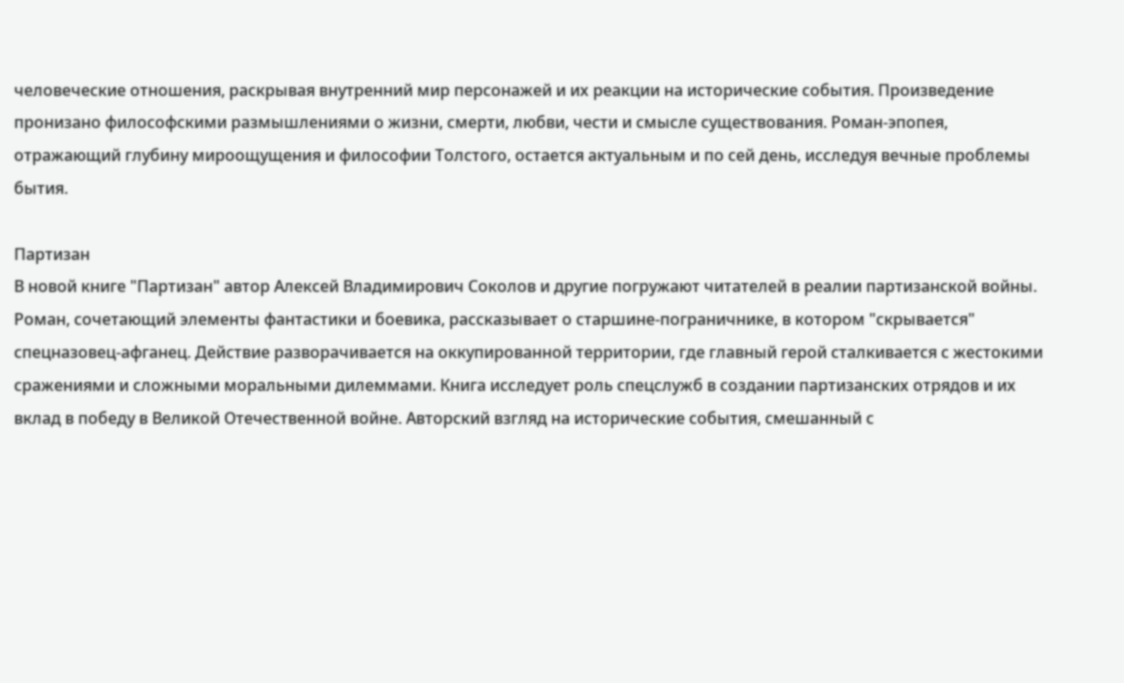человеческие отношения, раскрывая внутренний мир персонажей и их реакции на исторические события. Произведение пронизано философскими размышлениями о жизни, смерти, любви, чести и смысле существования. Роман-эпопея, отражающий глубину мироощущения и философии Толстого, остается актуальным и по сей день, исследуя вечные проблемы бытия.

Партизан
В новой книге "Партизан" автор Алексей Владимирович Соколов и другие погружают читателей в реалии партизанской войны. Роман, сочетающий элементы фантастики и боевика, рассказывает о старшине-пограничнике, в котором "скрывается" спецназовец-афганец. Действие разворачивается на оккупированной территории, где главный герой сталкивается с жестокими сражениями и сложными моральными дилеммами. Книга исследует роль спецслужб в создании партизанских отрядов и их вклад в победу в Великой Отечественной войне. Авторский взгляд на исторические события, смешанный с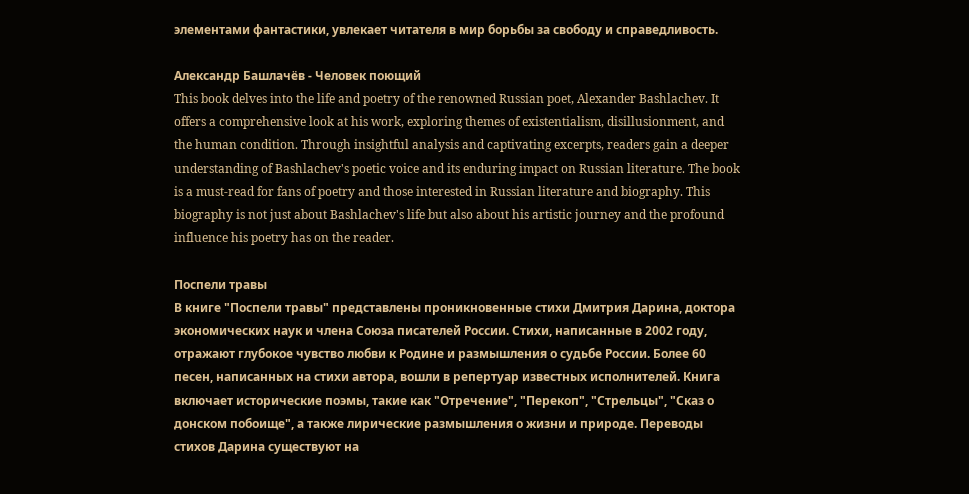элементами фантастики, увлекает читателя в мир борьбы за свободу и справедливость.

Александр Башлачёв - Человек поющий
This book delves into the life and poetry of the renowned Russian poet, Alexander Bashlachev. It offers a comprehensive look at his work, exploring themes of existentialism, disillusionment, and the human condition. Through insightful analysis and captivating excerpts, readers gain a deeper understanding of Bashlachev's poetic voice and its enduring impact on Russian literature. The book is a must-read for fans of poetry and those interested in Russian literature and biography. This biography is not just about Bashlachev's life but also about his artistic journey and the profound influence his poetry has on the reader.

Поспели травы
В книге "Поспели травы" представлены проникновенные стихи Дмитрия Дарина, доктора экономических наук и члена Союза писателей России. Стихи, написанные в 2002 году, отражают глубокое чувство любви к Родине и размышления о судьбе России. Более 60 песен, написанных на стихи автора, вошли в репертуар известных исполнителей. Книга включает исторические поэмы, такие как "Отречение", "Перекоп", "Стрельцы", "Сказ о донском побоище", а также лирические размышления о жизни и природе. Переводы стихов Дарина существуют на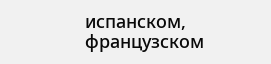испанском, французском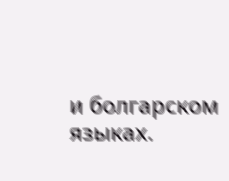и болгарском языках.